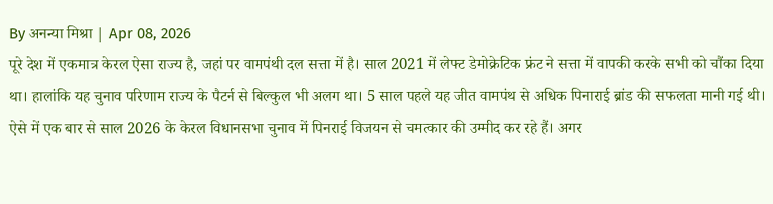By अनन्या मिश्रा | Apr 08, 2026
पूरे देश में एकमात्र केरल ऐसा राज्य है, जहां पर वामपंथी दल सत्ता में है। साल 2021 में लेफ्ट डेमोक्रेटिक फ्रंट ने सत्ता में वापकी करके सभी को चौंका दिया था। हालांकि यह चुनाव परिणाम राज्य के पैटर्न से बिल्कुल भी अलग था। 5 साल पहले यह जीत वामपंथ से अधिक पिनाराई ब्रांड की सफलता मानी गई थी। ऐसे में एक बार से साल 2026 के केरल विधानसभा चुनाव में पिनराई विजयन से चमत्कार की उम्मीद कर रहे हैं। अगर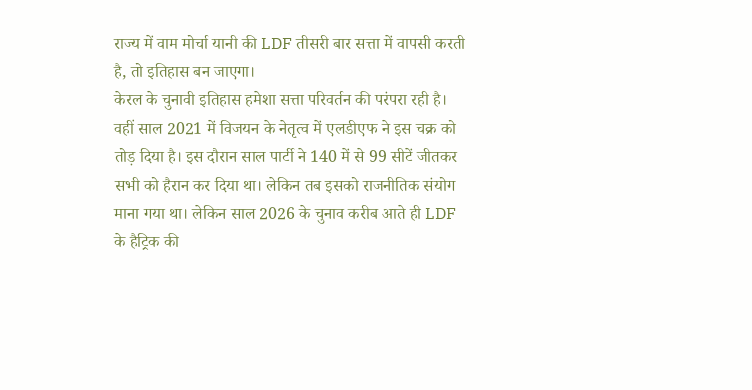राज्य में वाम मोर्चा यानी की LDF तीसरी बार सत्ता में वापसी करती है, तो इतिहास बन जाएगा।
केरल के चुनावी इतिहास हमेशा सत्ता परिवर्तन की परंपरा रही है। वहीं साल 2021 में विजयन के नेतृत्व में एलडीएफ ने इस चक्र को तोड़ दिया है। इस दौरान साल पार्टी ने 140 में से 99 सीटें जीतकर सभी को हैरान कर दिया था। लेकिन तब इसको राजनीतिक संयोग माना गया था। लेकिन साल 2026 के चुनाव करीब आते ही LDF के हैट्रिक की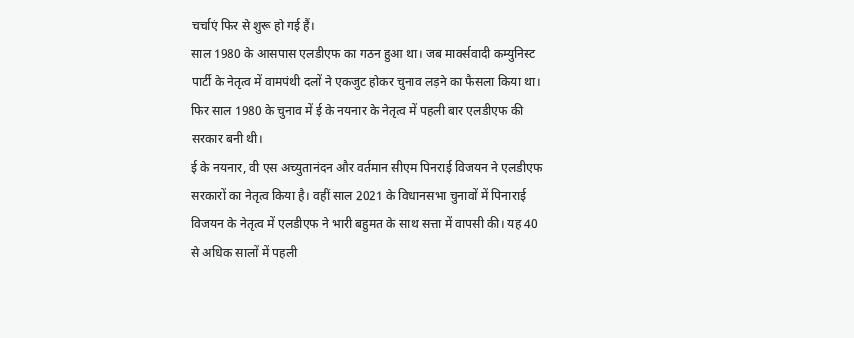चर्चाएं फिर से शुरू हो गई हैं।
साल 1980 के आसपास एलडीएफ का गठन हुआ था। जब मार्क्सवादी कम्युनिस्ट पार्टी के नेतृत्व में वामपंथी दलों ने एकजुट होकर चुनाव लड़ने का फैसला किया था। फिर साल 1980 के चुनाव में ई के नयनार के नेतृत्व में पहली बार एलडीएफ की सरकार बनी थी।
ई के नयनार, वी एस अच्युतानंदन और वर्तमान सीएम पिनराई विजयन ने एलडीएफ सरकारों का नेतृत्व किया है। वहीं साल 2021 के विधानसभा चुनावों में पिनाराई विजयन के नेतृत्व में एलडीएफ ने भारी बहुमत के साथ सत्ता में वापसी की। यह 40 से अधिक सालों में पहली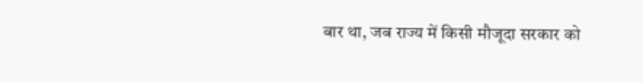बार था, जब राज्य में किसी मौजूदा सरकार को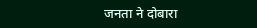जनता ने दोबारा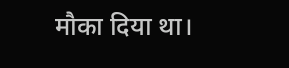मौका दिया था।